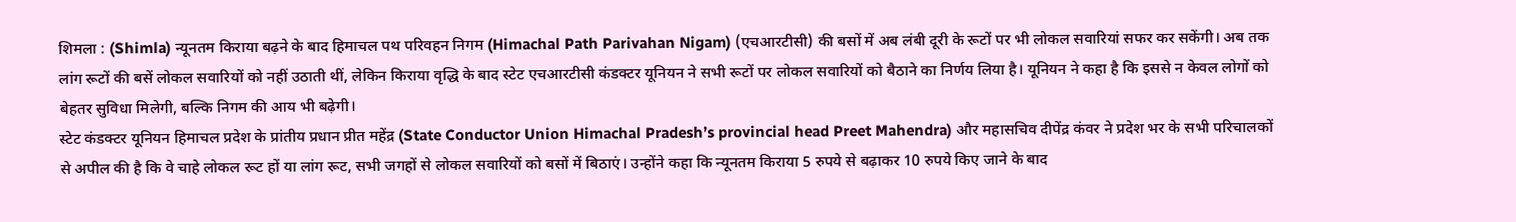शिमला : (Shimla) न्यूनतम किराया बढ़ने के बाद हिमाचल पथ परिवहन निगम (Himachal Path Parivahan Nigam) (एचआरटीसी) की बसों में अब लंबी दूरी के रूटों पर भी लोकल सवारियां सफर कर सकेंगी। अब तक लांग रूटों की बसें लोकल सवारियों को नहीं उठाती थीं, लेकिन किराया वृद्धि के बाद स्टेट एचआरटीसी कंडक्टर यूनियन ने सभी रूटों पर लोकल सवारियों को बैठाने का निर्णय लिया है। यूनियन ने कहा है कि इससे न केवल लोगों को बेहतर सुविधा मिलेगी, बल्कि निगम की आय भी बढ़ेगी।
स्टेट कंडक्टर यूनियन हिमाचल प्रदेश के प्रांतीय प्रधान प्रीत महेंद्र (State Conductor Union Himachal Pradesh’s provincial head Preet Mahendra) और महासचिव दीपेंद्र कंवर ने प्रदेश भर के सभी परिचालकों से अपील की है कि वे चाहे लोकल रूट हों या लांग रूट, सभी जगहों से लोकल सवारियों को बसों में बिठाएं। उन्होंने कहा कि न्यूनतम किराया 5 रुपये से बढ़ाकर 10 रुपये किए जाने के बाद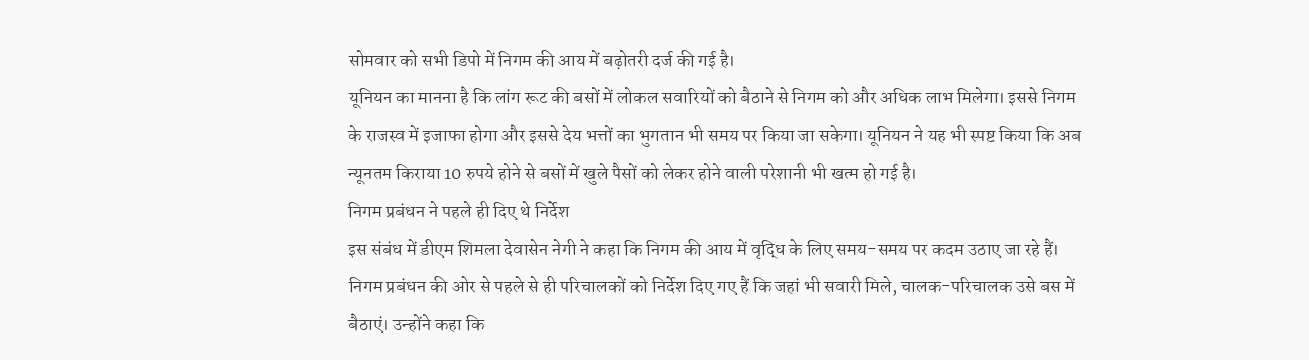सोमवार को सभी डिपो में निगम की आय में बढ़ोतरी दर्ज की गई है।
यूनियन का मानना है कि लांग रूट की बसों में लोकल सवारियों को बैठाने से निगम को और अधिक लाभ मिलेगा। इससे निगम के राजस्व में इजाफा होगा और इससे देय भत्तों का भुगतान भी समय पर किया जा सकेगा। यूनियन ने यह भी स्पष्ट किया कि अब न्यूनतम किराया 10 रुपये होने से बसों में खुले पैसों को लेकर होने वाली परेशानी भी खत्म हो गई है।
निगम प्रबंधन ने पहले ही दिए थे निर्देश
इस संबंध में डीएम शिमला देवासेन नेगी ने कहा कि निगम की आय में वृद्धि के लिए समय-समय पर कदम उठाए जा रहे हैं। निगम प्रबंधन की ओर से पहले से ही परिचालकों को निर्देश दिए गए हैं कि जहां भी सवारी मिले, चालक-परिचालक उसे बस में बैठाएं। उन्होंने कहा कि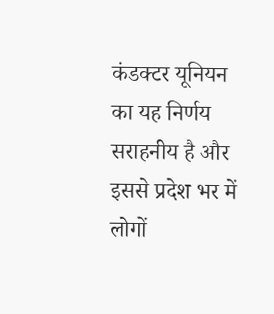कंडक्टर यूनियन का यह निर्णय सराहनीय है और इससे प्रदेश भर में लोगों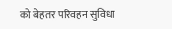को बेहतर परिवहन सुविधा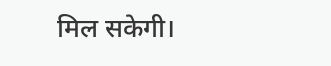मिल सकेगी।